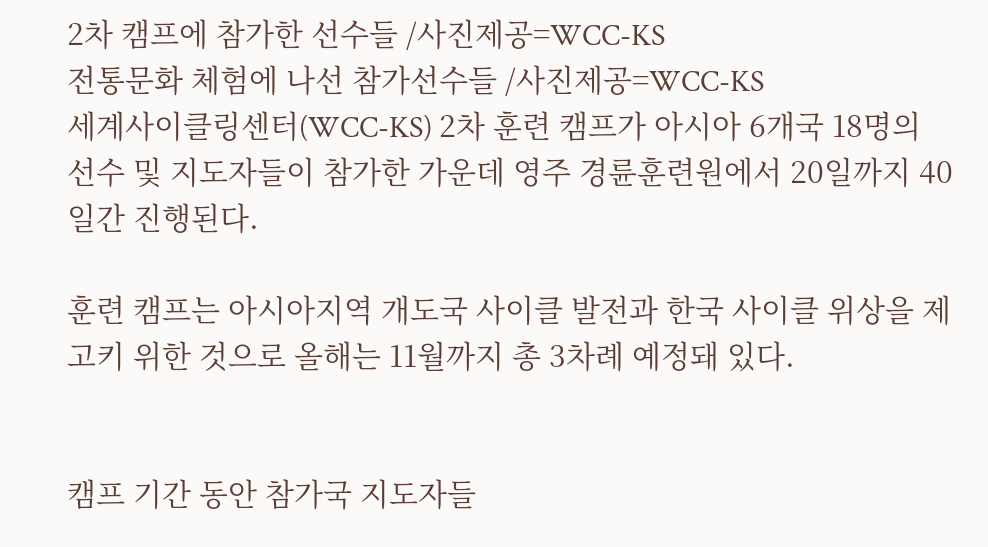2차 캠프에 참가한 선수들 /사진제공=WCC-KS
전통문화 체험에 나선 참가선수들 /사진제공=WCC-KS
세계사이클링센터(WCC-KS) 2차 훈련 캠프가 아시아 6개국 18명의 선수 및 지도자들이 참가한 가운데 영주 경륜훈련원에서 20일까지 40일간 진행된다.

훈련 캠프는 아시아지역 개도국 사이클 발전과 한국 사이클 위상을 제고키 위한 것으로 올해는 11월까지 총 3차례 예정돼 있다.


캠프 기간 동안 참가국 지도자들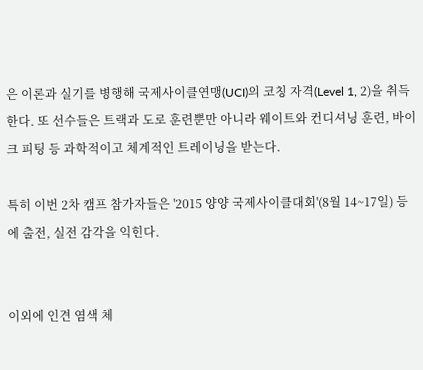은 이론과 실기를 병행해 국제사이클연맹(UCI)의 코칭 자격(Level 1, 2)을 취득한다. 또 선수들은 트랙과 도로 훈련뿐만 아니라 웨이트와 컨디셔닝 훈련, 바이크 피팅 등 과학적이고 체계적인 트레이닝을 받는다.

특히 이번 2차 캠프 참가자들은 '2015 양양 국제사이클대회'(8월 14~17일) 등에 출전, 실전 감각을 익힌다.


이외에 인견 염색 체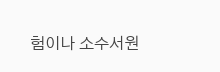험이나 소수서원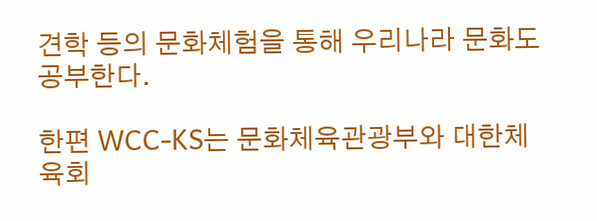견학 등의 문화체험을 통해 우리나라 문화도 공부한다.

한편 WCC-KS는 문화체육관광부와 대한체육회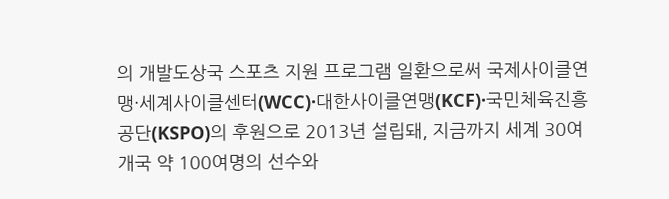의 개발도상국 스포츠 지원 프로그램 일환으로써 국제사이클연맹·세계사이클센터(WCC)·대한사이클연맹(KCF)·국민체육진흥공단(KSPO)의 후원으로 2013년 설립돼, 지금까지 세계 30여개국 약 100여명의 선수와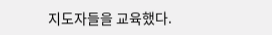지도자들을 교육했다.